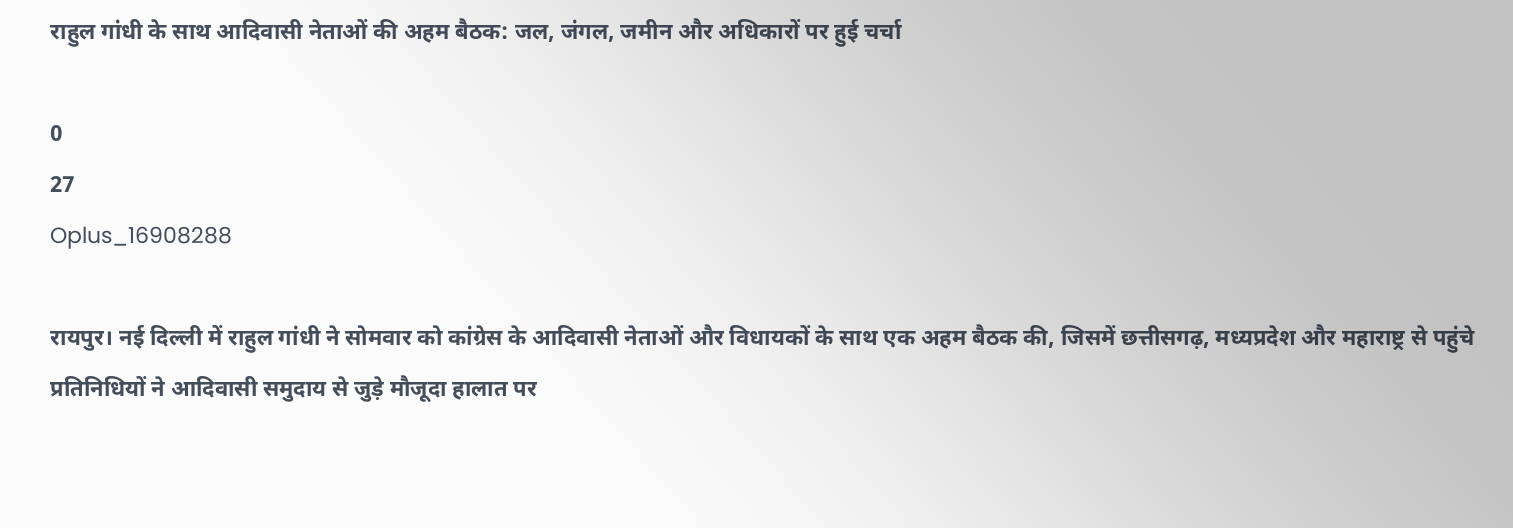राहुल गांधी के साथ आदिवासी नेताओं की अहम बैठक: जल, जंगल, जमीन और अधिकारों पर हुई चर्चा

0
27
Oplus_16908288

रायपुर। नई दिल्ली में राहुल गांधी ने सोमवार को कांग्रेस के आदिवासी नेताओं और विधायकों के साथ एक अहम बैठक की, जिसमें छत्तीसगढ़, मध्यप्रदेश और महाराष्ट्र से पहुंचे प्रतिनिधियों ने आदिवासी समुदाय से जुड़े मौजूदा हालात पर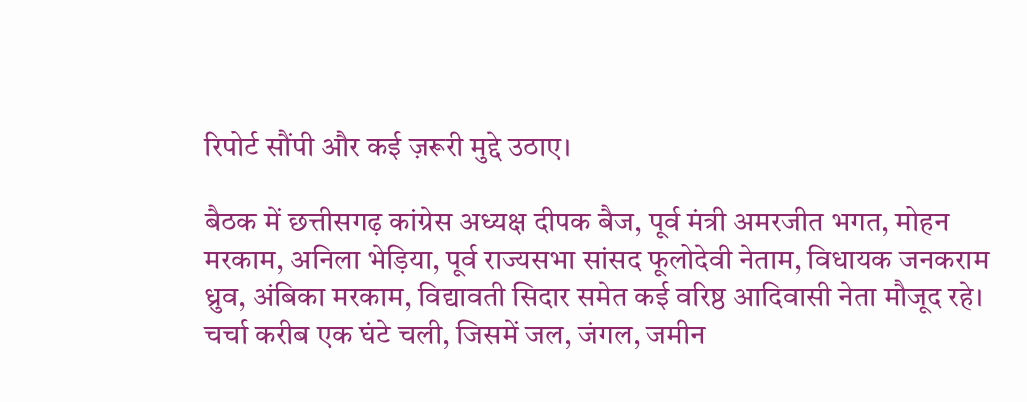रिपोर्ट सौंपी और कई ज़रूरी मुद्दे उठाए।

बैठक में छत्तीसगढ़ कांग्रेस अध्यक्ष दीपक बैज, पूर्व मंत्री अमरजीत भगत, मोहन मरकाम, अनिला भेड़िया, पूर्व राज्यसभा सांसद फूलोदेवी नेताम, विधायक जनकराम ध्रुव, अंबिका मरकाम, विद्यावती सिदार समेत कई वरिष्ठ आदिवासी नेता मौजूद रहे। चर्चा करीब एक घंटे चली, जिसमें जल, जंगल, जमीन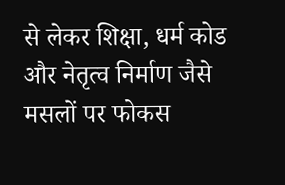से लेकर शिक्षा, धर्म कोड और नेतृत्व निर्माण जैसे मसलों पर फोकस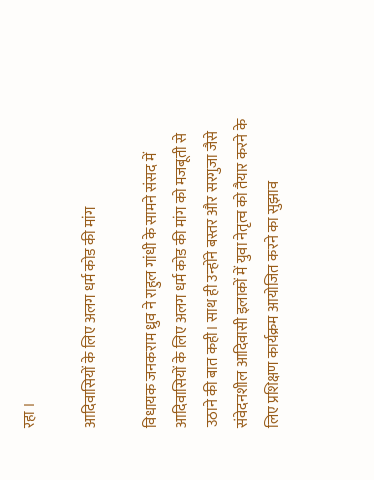रहा ।

आदिवासियों के लिए अलग धर्म कोड की मांग

विधायक जनकराम ध्रुव ने राहुल गांधी के सामने संसद में आदिवासियों के लिए अलग धर्म कोड की मांग को मजबूती से उठाने की बात कही। साथ ही उन्होंने बस्तर और सरगुजा जैसे संवेदनशील आदिवासी इलाकों में युवा नेतृत्व को तैयार करने के लिए प्रशिक्षण कार्यक्रम आयोजित करने का सुझाव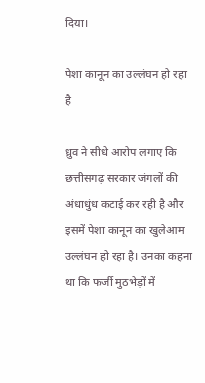दिया।

पेशा कानून का उल्लंघन हो रहा है

ध्रुव ने सीधे आरोप लगाए कि छत्तीसगढ़ सरकार जंगलों की अंधाधुंध कटाई कर रही है और इसमें पेशा कानून का खुलेआम उल्लंघन हो रहा है। उनका कहना था कि फर्जी मुठभेड़ों में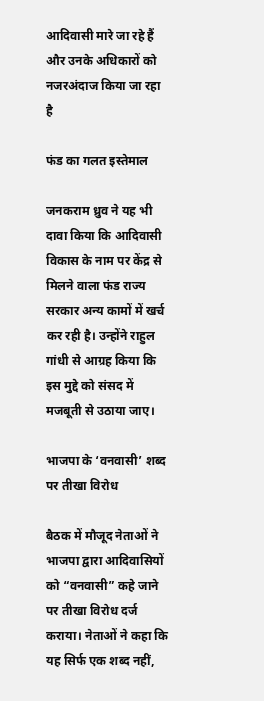आदिवासी मारे जा रहे हैं और उनके अधिकारों को नजरअंदाज किया जा रहा है

फंड का गलत इस्तेमाल

जनकराम ध्रुव ने यह भी दावा किया कि आदिवासी विकास के नाम पर केंद्र से मिलने वाला फंड राज्य सरकार अन्य कामों में खर्च कर रही है। उन्होंने राहुल गांधी से आग्रह किया कि इस मुद्दे को संसद में मजबूती से उठाया जाए।

भाजपा के ‘वनवासी’ शब्द पर तीखा विरोध

बैठक में मौजूद नेताओं ने भाजपा द्वारा आदिवासियों को “वनवासी” कहे जाने पर तीखा विरोध दर्ज कराया। नेताओं ने कहा कि यह सिर्फ एक शब्द नहीं,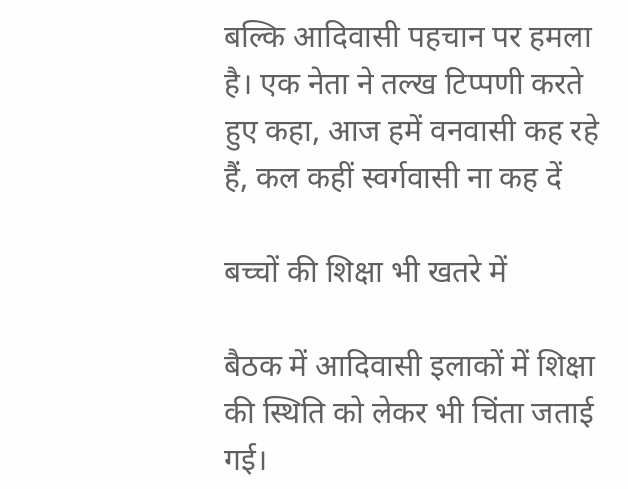बल्कि आदिवासी पहचान पर हमला है। एक नेता ने तल्ख टिप्पणी करते हुए कहा, आज हमें वनवासी कह रहे हैं, कल कहीं स्वर्गवासी ना कह दें

बच्चों की शिक्षा भी खतरे में

बैठक में आदिवासी इलाकों में शिक्षा की स्थिति को लेकर भी चिंता जताई गई।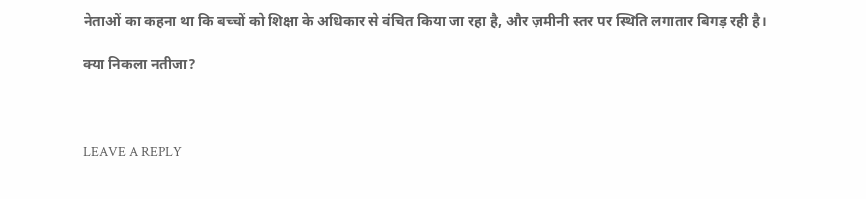नेताओं का कहना था कि बच्चों को शिक्षा के अधिकार से वंचित किया जा रहा है, और ज़मीनी स्तर पर स्थिति लगातार बिगड़ रही है।

क्या निकला नतीजा?



LEAVE A REPLY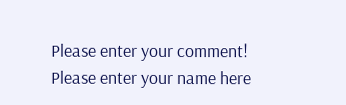Please enter your comment!
Please enter your name here